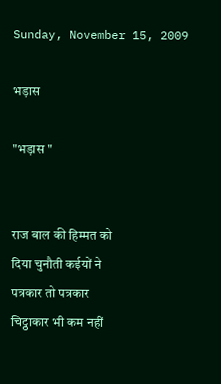Sunday, November 15, 2009

भड़ास

"भड़ास "


राज बाल की हिम्मत को
दिया चुनौती कईयों ने
पत्रकार तो पत्रकार
चिट्ठाकार भी कम नहीं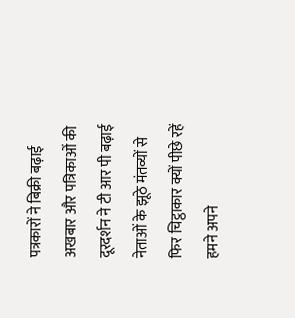पत्रकारों ने बिक्री बढ़ाई
अखबार और पत्रिकाओं की
दूरदर्शन ने टी आर पी बढ़ाई
नेताओं के झूठे मंतव्यों से
फिर चिट्ठाकार क्यों पीछे रहें
हमने अपने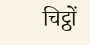चिट्ठों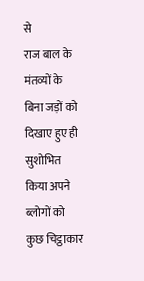से
राज बाल के मंतव्यों के
बिना जड़ों को दिखाए हुए ही
सुशोभित किया अपने ब्लोगों को
कुछ चिट्ठाकार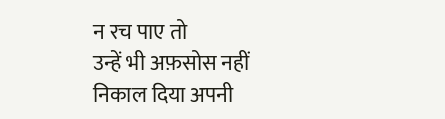न रच पाए तो
उन्हें भी अफ़सोस नहीं
निकाल दिया अपनी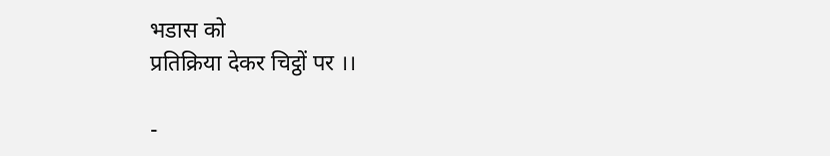भडास को
प्रतिक्रिया देकर चिट्ठों पर ।।

-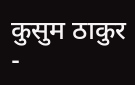कुसुम ठाकुर -